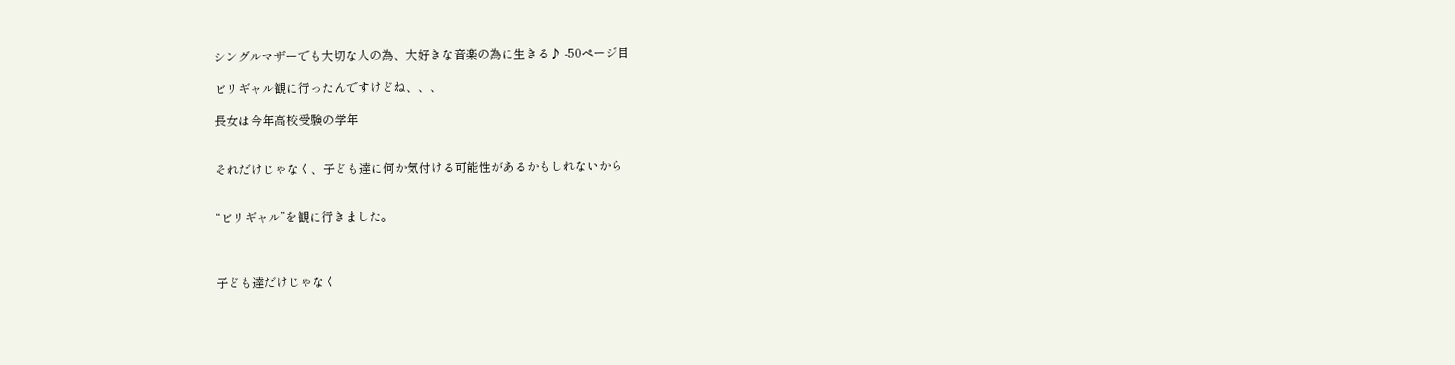シングルマザーでも大切な人の為、大好きな音楽の為に生きる♪ -50ページ目

ビリギャル観に行ったんですけどね、、、

長女は今年高校受験の学年


それだけじゃなく、子ども達に何か気付ける可能性があるかもしれないから


“ビリギャル”を観に行きました。



子ども達だけじゃなく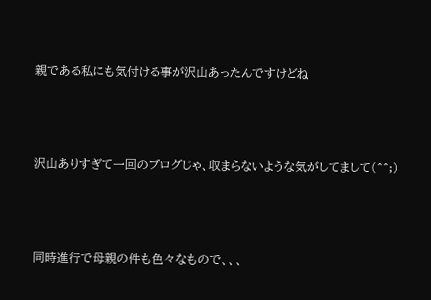親である私にも気付ける事が沢山あったんですけどね



沢山ありすぎて一回のブログじゃ、収まらないような気がしてまして(^^;)



同時進行で母親の件も色々なもので、、、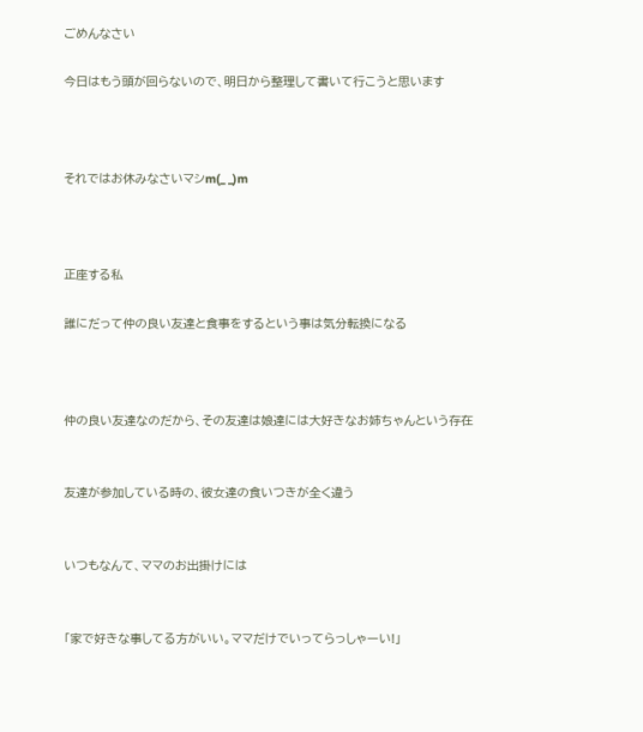ごめんなさい

今日はもう頭が回らないので、明日から整理して書いて行こうと思います



それではお休みなさいマシm(_ _)m



正座する私

誰にだって仲の良い友達と食事をするという事は気分転換になる



仲の良い友達なのだから、その友達は娘達には大好きなお姉ちゃんという存在


友達が参加している時の、彼女達の食いつきが全く違う


いつもなんて、ママのお出掛けには


「家で好きな事してる方がいい。ママだけでいってらっしゃーい!」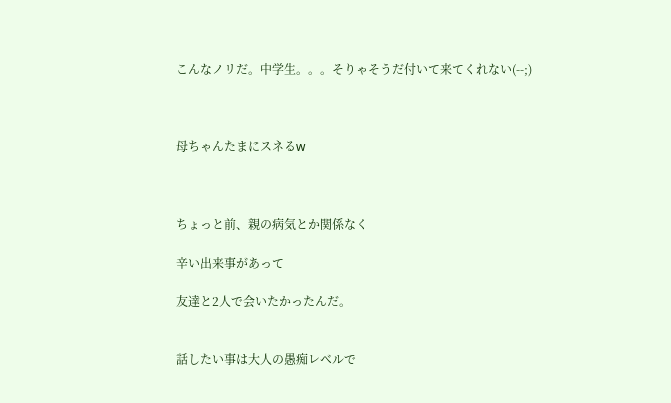こんなノリだ。中学生。。。そりゃそうだ付いて来てくれない(--;)



母ちゃんたまにスネるw



ちょっと前、親の病気とか関係なく

辛い出来事があって

友達と2人で会いたかったんだ。


話したい事は大人の愚痴レベルで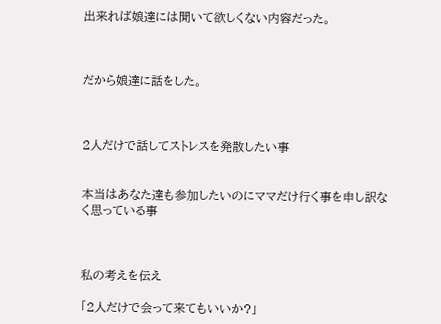出来れば娘達には聞いて欲しくない内容だった。



だから娘達に話をした。



2人だけで話してストレスを発散したい事


本当はあなた達も参加したいのにママだけ行く事を申し訳なく思っている事



私の考えを伝え

「2人だけで会って来てもいいか?」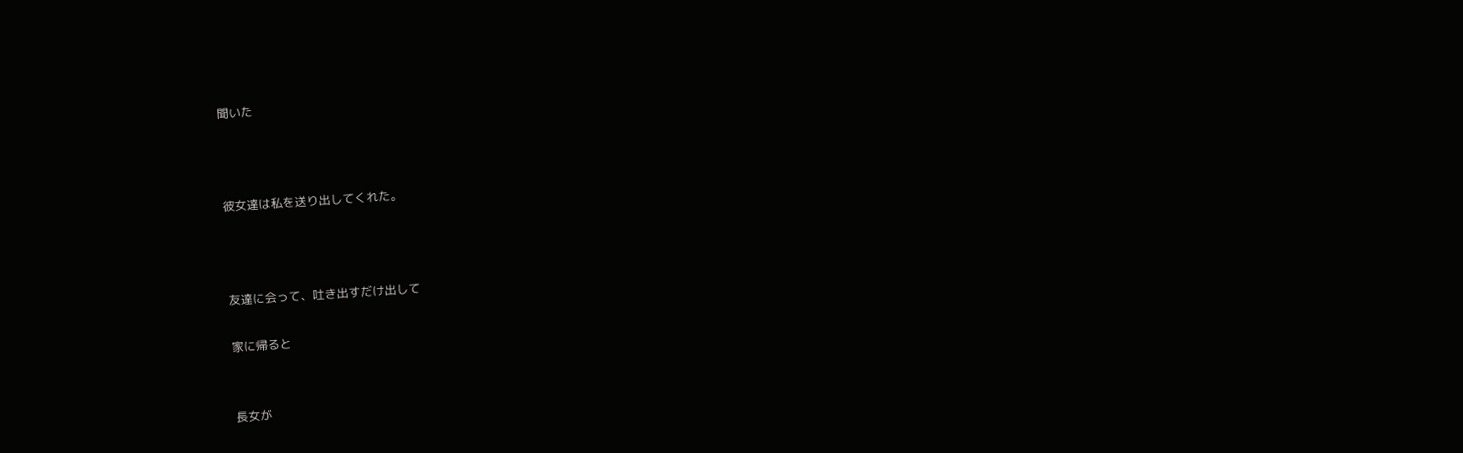聞いた



彼女達は私を送り出してくれた。



友達に会って、吐き出すだけ出して

家に帰ると


長女が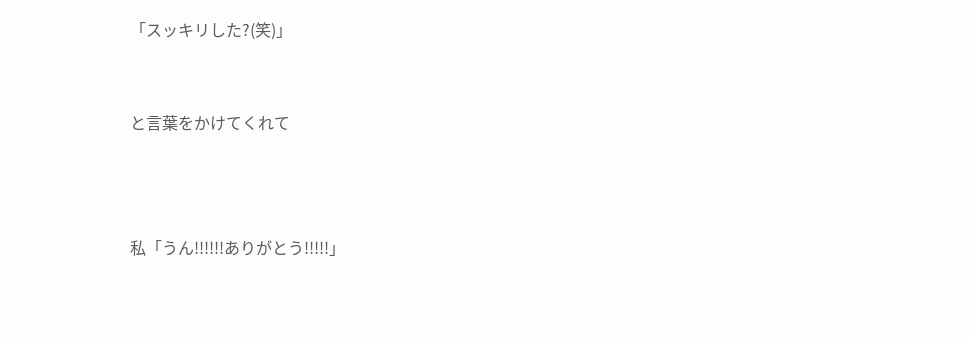「スッキリした?(笑)」


と言葉をかけてくれて



私「うん!!!!!!ありがとう!!!!!」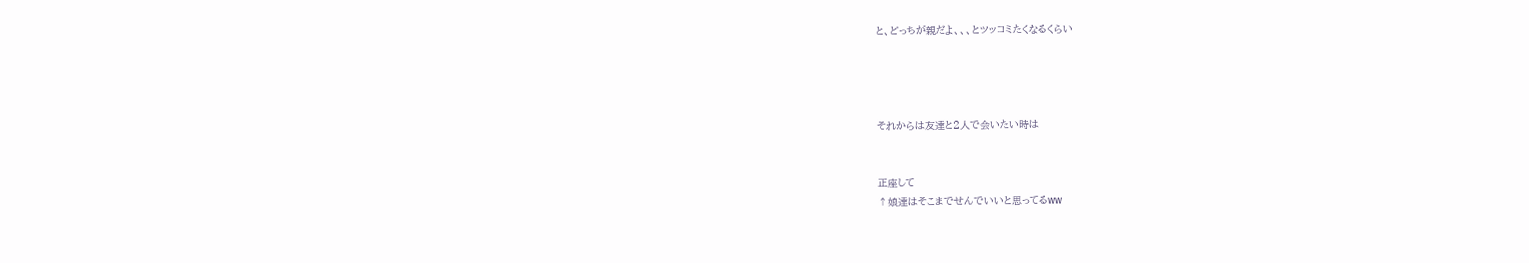と、どっちが親だよ、、、とツッコミたくなるくらい




それからは友達と2人で会いたい時は


正座して
↑娘達はそこまでせんでいいと思ってるww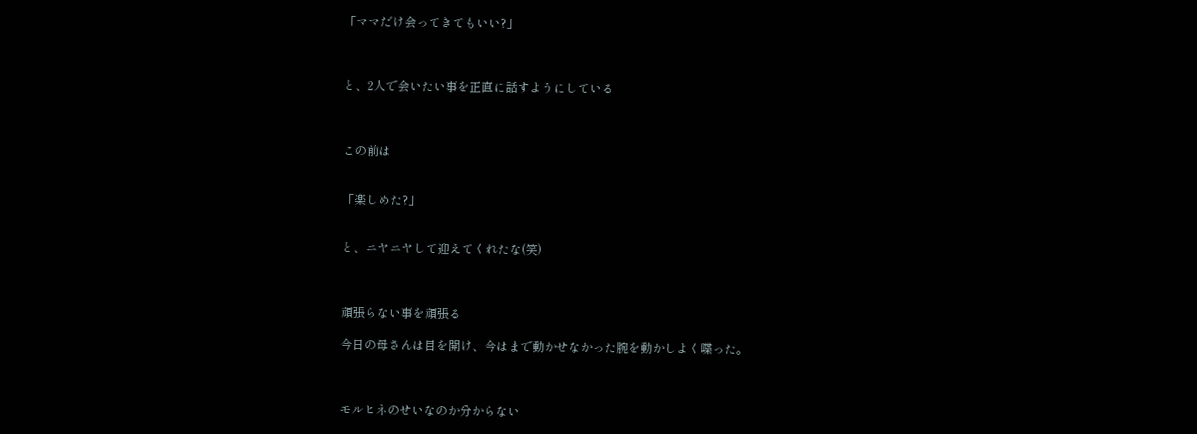「ママだけ会ってきてもいい?」



と、2人で会いたい事を正直に話すようにしている



この前は


「楽しめた?」


と、ニヤニヤして迎えてくれたな(笑)



頑張らない事を頑張る

今日の母さんは目を開け、今はまで動かせなかった腕を動かしよく喋った。



モルヒネのせいなのか分からない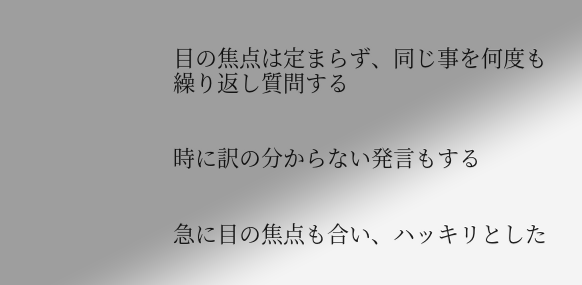目の焦点は定まらず、同じ事を何度も繰り返し質問する


時に訳の分からない発言もする


急に目の焦点も合い、ハッキリとした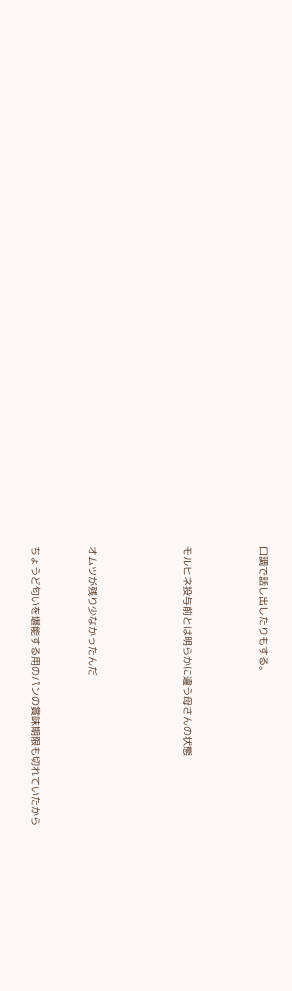口調で話し出したりもする。



モルヒネ投与前とは明らかに違う母さんの状態




オムツが残り少なかったんだ


ちょうど匂いを堪能する用のパンの賞味期限も切れていたから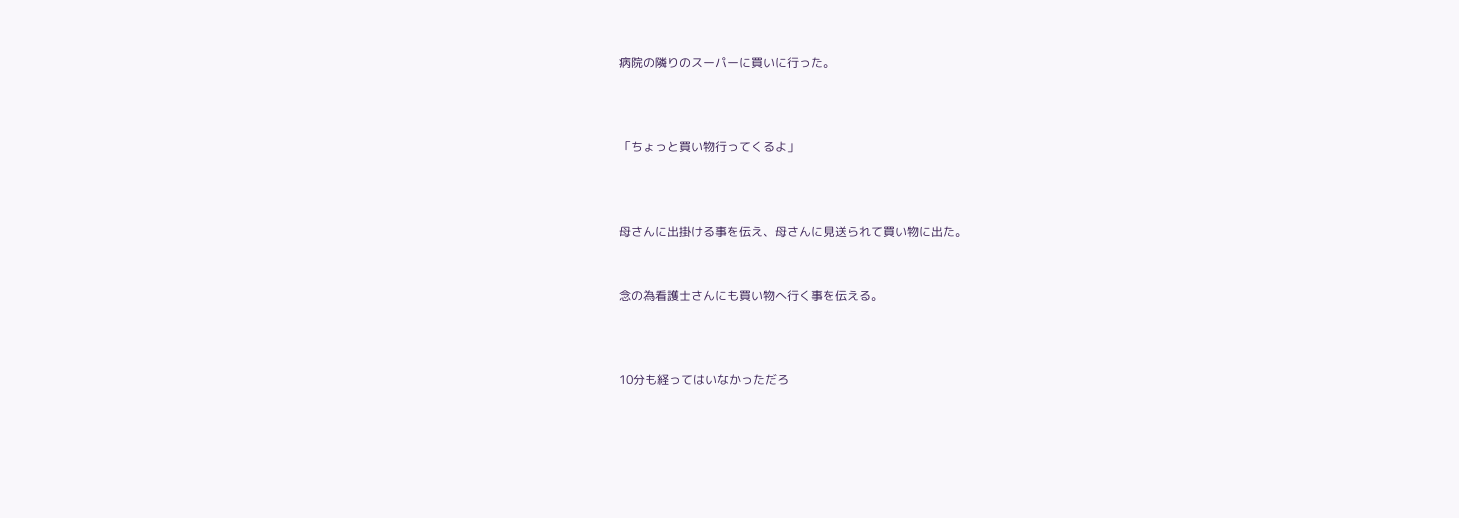病院の隣りのスーパーに買いに行った。



「ちょっと買い物行ってくるよ」



母さんに出掛ける事を伝え、母さんに見送られて買い物に出た。


念の為看護士さんにも買い物へ行く事を伝える。



10分も経ってはいなかっただろ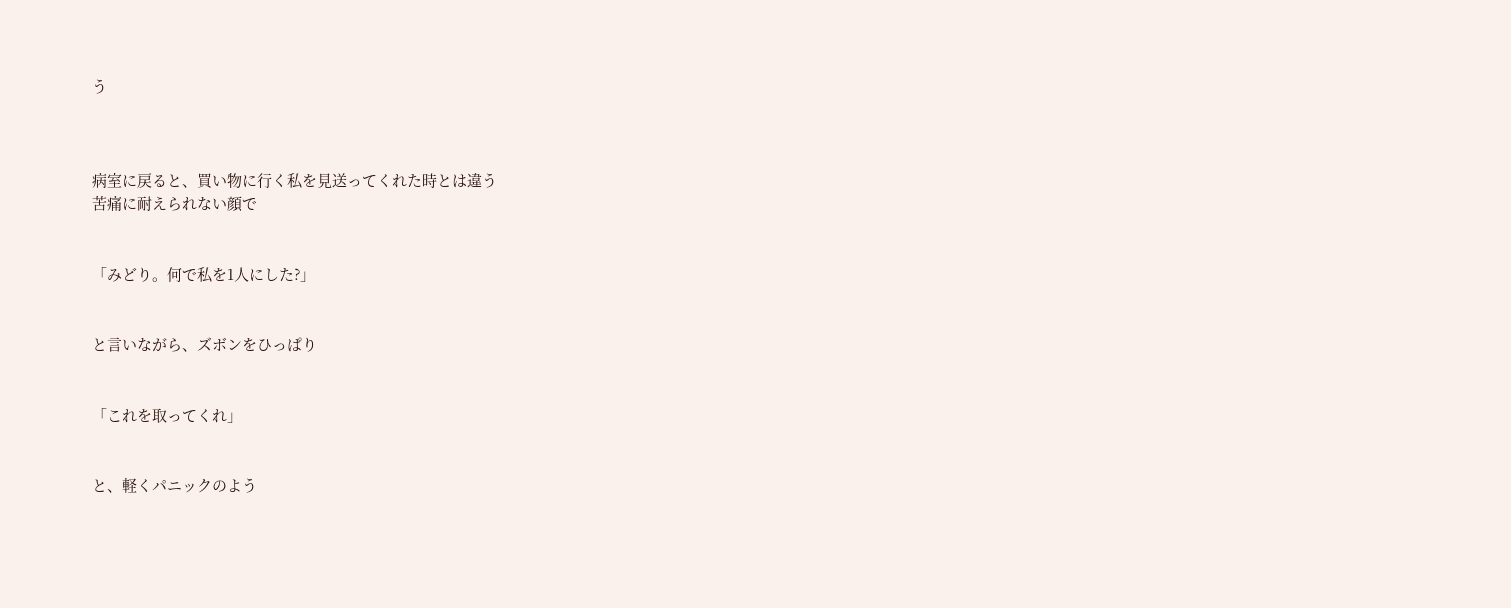う



病室に戻ると、買い物に行く私を見送ってくれた時とは違う
苦痛に耐えられない顔で


「みどり。何で私を1人にした?」


と言いながら、ズボンをひっぱり


「これを取ってくれ」


と、軽くパニックのよう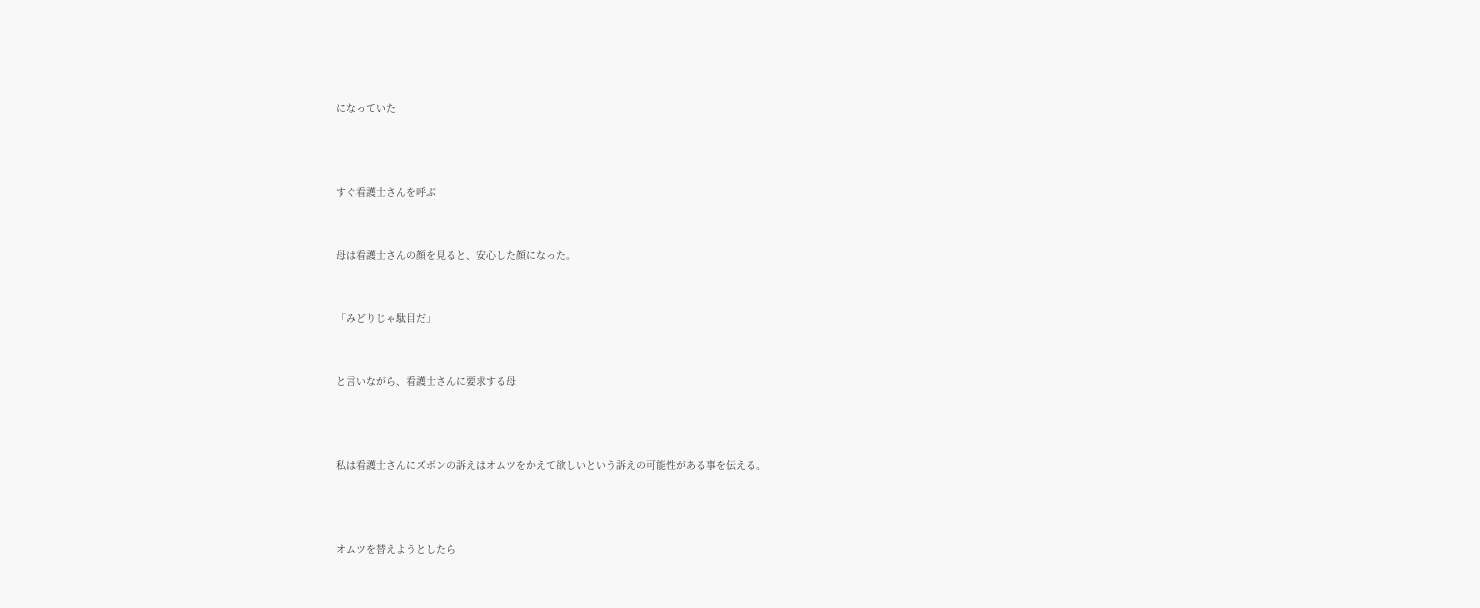になっていた



すぐ看護士さんを呼ぶ


母は看護士さんの顔を見ると、安心した顔になった。


「みどりじゃ駄目だ」


と言いながら、看護士さんに要求する母



私は看護士さんにズボンの訴えはオムツをかえて欲しいという訴えの可能性がある事を伝える。



オムツを替えようとしたら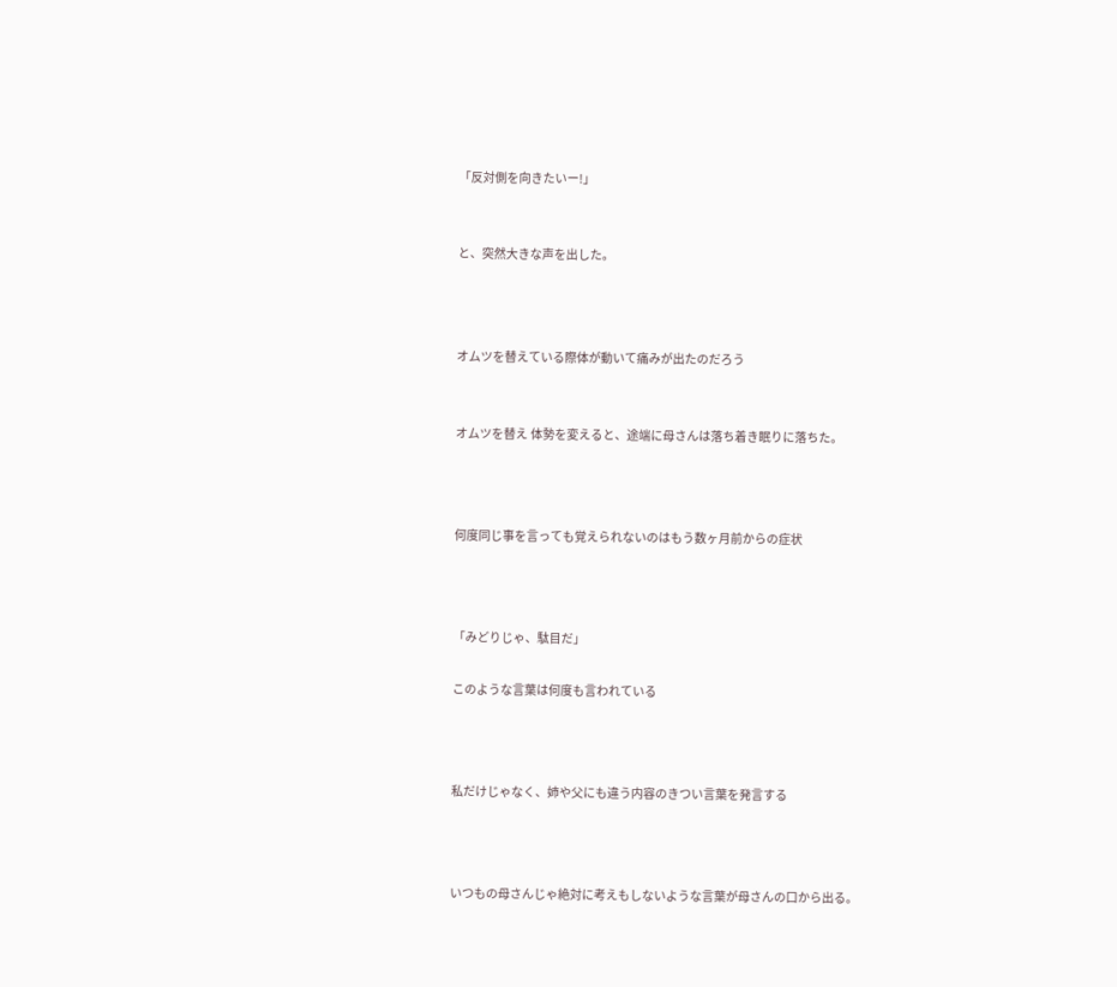「反対側を向きたいー!」


と、突然大きな声を出した。



オムツを替えている際体が動いて痛みが出たのだろう


オムツを替え 体勢を変えると、途端に母さんは落ち着き眠りに落ちた。



何度同じ事を言っても覚えられないのはもう数ヶ月前からの症状



「みどりじゃ、駄目だ」

このような言葉は何度も言われている



私だけじゃなく、姉や父にも違う内容のきつい言葉を発言する



いつもの母さんじゃ絶対に考えもしないような言葉が母さんの口から出る。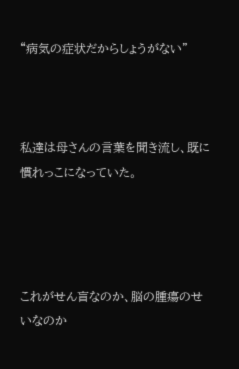“病気の症状だからしょうがない”



私達は母さんの言葉を聞き流し、既に慣れっこになっていた。




これがせん盲なのか、脳の腫瘍のせいなのか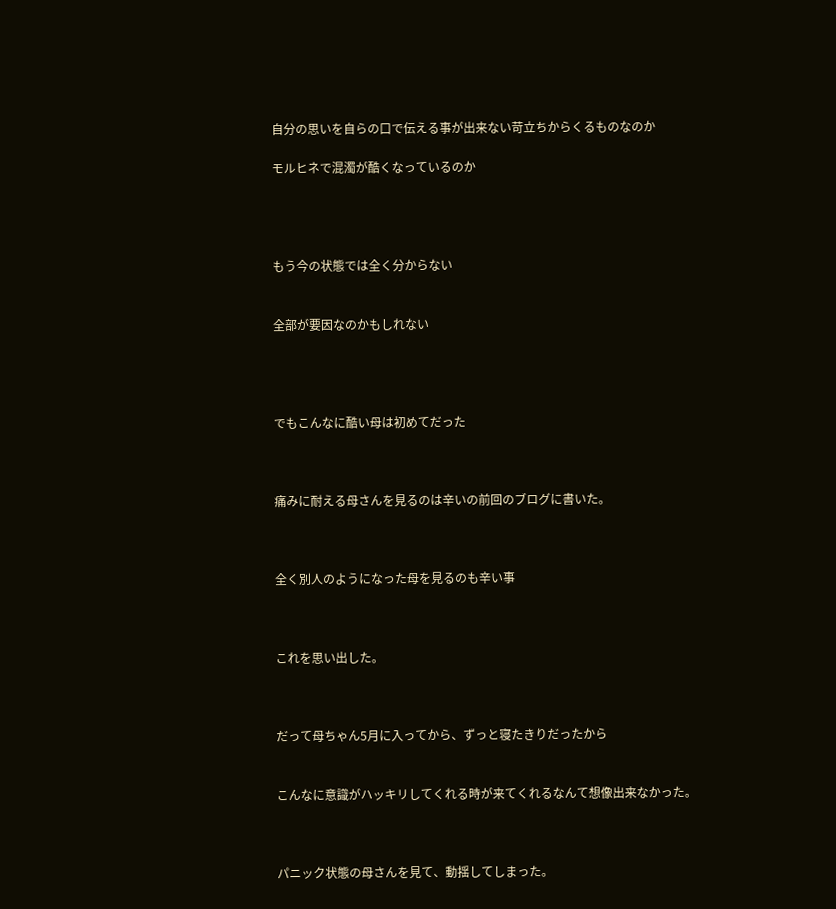自分の思いを自らの口で伝える事が出来ない苛立ちからくるものなのか

モルヒネで混濁が酷くなっているのか




もう今の状態では全く分からない


全部が要因なのかもしれない




でもこんなに酷い母は初めてだった



痛みに耐える母さんを見るのは辛いの前回のブログに書いた。



全く別人のようになった母を見るのも辛い事



これを思い出した。



だって母ちゃん5月に入ってから、ずっと寝たきりだったから


こんなに意識がハッキリしてくれる時が来てくれるなんて想像出来なかった。



パニック状態の母さんを見て、動揺してしまった。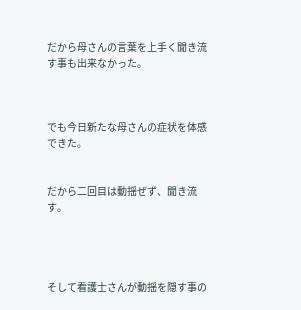だから母さんの言葉を上手く聞き流す事も出来なかった。



でも今日新たな母さんの症状を体感できた。


だから二回目は動揺ぜず、聞き流す。




そして看護士さんが動揺を隠す事の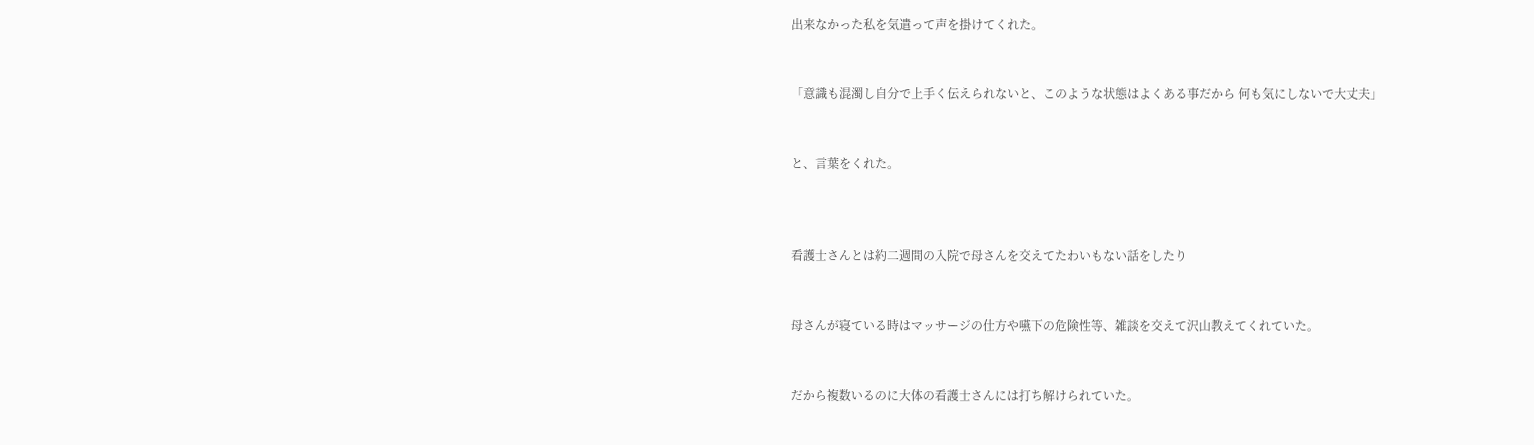出来なかった私を気遣って声を掛けてくれた。


「意識も混濁し自分で上手く伝えられないと、このような状態はよくある事だから 何も気にしないで大丈夫」


と、言葉をくれた。



看護士さんとは約二週間の入院で母さんを交えてたわいもない話をしたり


母さんが寝ている時はマッサージの仕方や嚥下の危険性等、雑談を交えて沢山教えてくれていた。


だから複数いるのに大体の看護士さんには打ち解けられていた。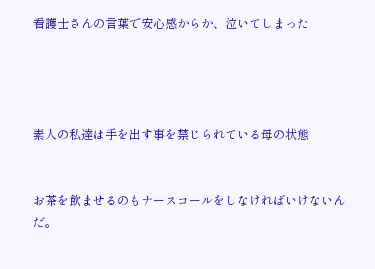看護士さんの言葉で安心感からか、泣いてしまった




素人の私達は手を出す事を禁じられている母の状態


お茶を飲ませるのもナースコールをしなければいけないんだ。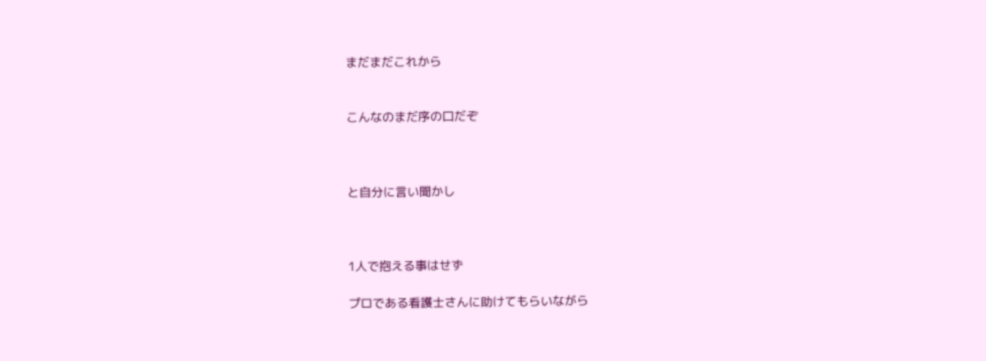まだまだこれから


こんなのまだ序の口だぞ



と自分に言い聞かし



1人で抱える事はせず

プロである看護士さんに助けてもらいながら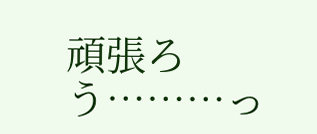頑張ろう………っ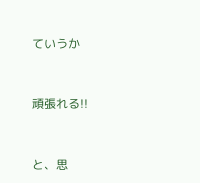ていうか



頑張れる!!



と、思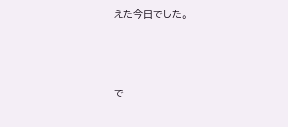えた今日でした。



で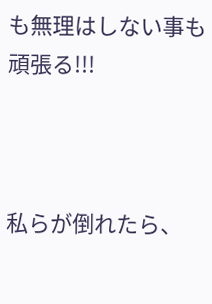も無理はしない事も頑張る!!!



私らが倒れたら、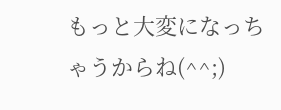もっと大変になっちゃうからね(^^;)